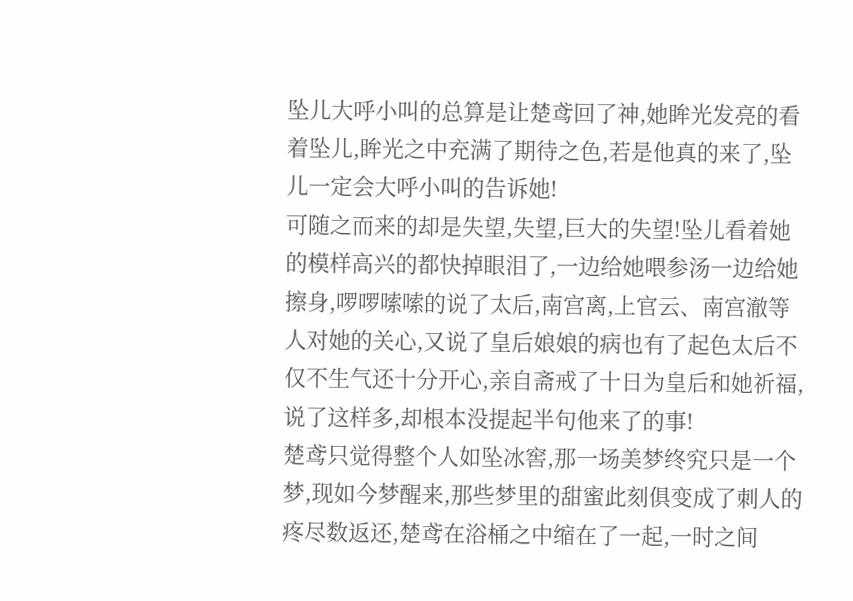坠儿大呼小叫的总算是让楚鸢回了神,她眸光发亮的看着坠儿,眸光之中充满了期待之色,若是他真的来了,坠儿一定会大呼小叫的告诉她!
可随之而来的却是失望,失望,巨大的失望!坠儿看着她的模样高兴的都快掉眼泪了,一边给她喂参汤一边给她擦身,啰啰嗦嗦的说了太后,南宫离,上官云、南宫澈等人对她的关心,又说了皇后娘娘的病也有了起色太后不仅不生气还十分开心,亲自斋戒了十日为皇后和她祈福,说了这样多,却根本没提起半句他来了的事!
楚鸢只觉得整个人如坠冰窖,那一场美梦终究只是一个梦,现如今梦醒来,那些梦里的甜蜜此刻俱变成了刺人的疼尽数返还,楚鸢在浴桶之中缩在了一起,一时之间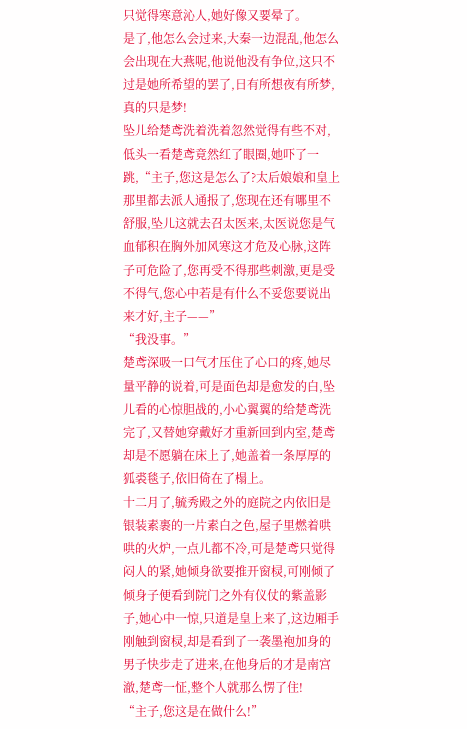只觉得寒意沁人,她好像又要晕了。
是了,他怎么会过来,大秦一边混乱,他怎么会出现在大燕呢,他说他没有争位,这只不过是她所希望的罢了,日有所想夜有所梦,真的只是梦!
坠儿给楚鸢洗着洗着忽然觉得有些不对,低头一看楚鸢竟然红了眼圈,她吓了一跳,“主子,您这是怎么了?太后娘娘和皇上那里都去派人通报了,您现在还有哪里不舒服,坠儿这就去召太医来,太医说您是气血郁积在胸外加风寒这才危及心脉,这阵子可危险了,您再受不得那些刺激,更是受不得气,您心中若是有什么不妥您要说出来才好,主子——”
“我没事。”
楚鸢深吸一口气才压住了心口的疼,她尽量平静的说着,可是面色却是愈发的白,坠儿看的心惊胆战的,小心翼翼的给楚鸢洗完了,又替她穿戴好才重新回到内室,楚鸢却是不愿躺在床上了,她盖着一条厚厚的狐裘毯子,依旧倚在了榻上。
十二月了,毓秀殿之外的庭院之内依旧是银装素裹的一片素白之色,屋子里燃着哄哄的火炉,一点儿都不冷,可是楚鸢只觉得闷人的紧,她倾身欲要推开窗棂,可刚倾了倾身子便看到院门之外有仪仗的紫盖影子,她心中一惊,只道是皇上来了,这边厢手刚触到窗棂,却是看到了一袭墨袍加身的男子快步走了进来,在他身后的才是南宫澈,楚鸢一怔,整个人就那么愣了住!
“主子,您这是在做什么!”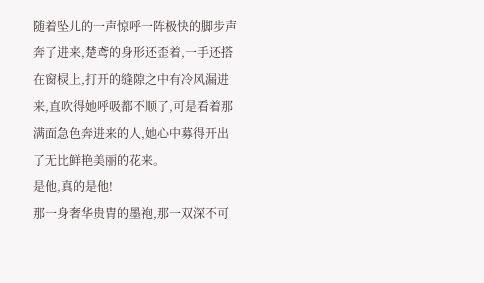随着坠儿的一声惊呼一阵极快的脚步声奔了进来,楚鸢的身形还歪着,一手还搭在窗棂上,打开的缝隙之中有冷风漏进来,直吹得她呼吸都不顺了,可是看着那满面急色奔进来的人,她心中募得开出了无比鲜艳美丽的花来。
是他,真的是他!
那一身奢华贵胄的墨袍,那一双深不可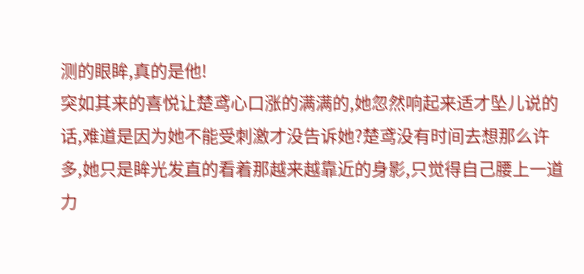测的眼眸,真的是他!
突如其来的喜悦让楚鸢心口涨的满满的,她忽然响起来适才坠儿说的话,难道是因为她不能受刺激才没告诉她?楚鸢没有时间去想那么许多,她只是眸光发直的看着那越来越靠近的身影,只觉得自己腰上一道力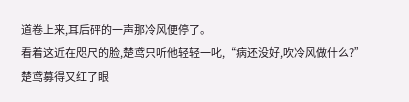道卷上来,耳后砰的一声那冷风便停了。
看着这近在咫尺的脸,楚鸢只听他轻轻一叱,“病还没好,吹冷风做什么?”
楚鸢募得又红了眼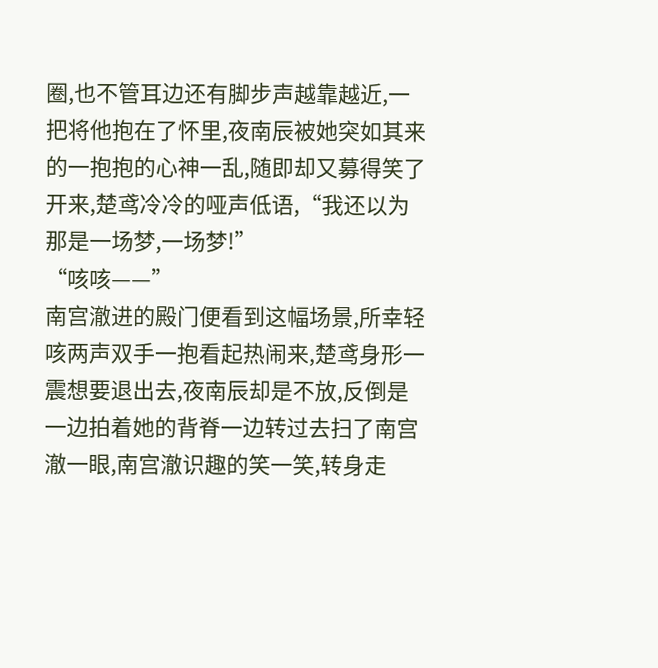圈,也不管耳边还有脚步声越靠越近,一把将他抱在了怀里,夜南辰被她突如其来的一抱抱的心神一乱,随即却又募得笑了开来,楚鸢冷冷的哑声低语,“我还以为那是一场梦,一场梦!”
“咳咳——”
南宫澈进的殿门便看到这幅场景,所幸轻咳两声双手一抱看起热闹来,楚鸢身形一震想要退出去,夜南辰却是不放,反倒是一边拍着她的背脊一边转过去扫了南宫澈一眼,南宫澈识趣的笑一笑,转身走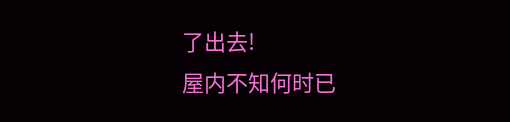了出去!
屋内不知何时已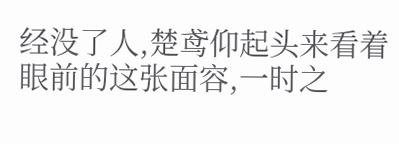经没了人,楚鸢仰起头来看着眼前的这张面容,一时之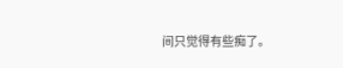间只觉得有些痴了。